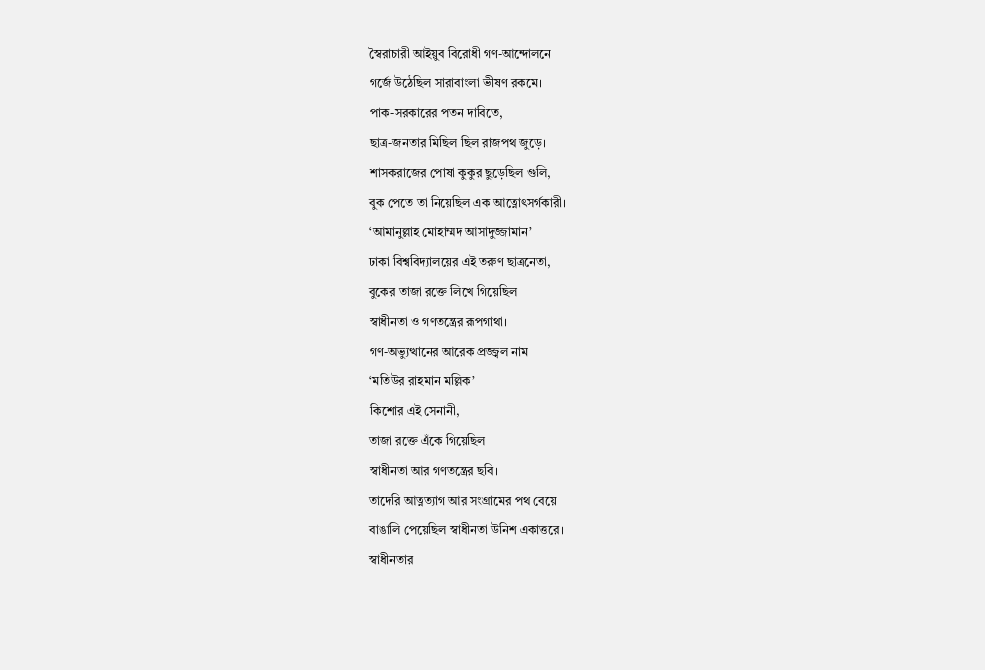স্বৈরাচারী আইয়ুব বিরোধী গণ-আন্দোলনে
গর্জে উঠেছিল সারাবাংলা ভীষণ রকমে।
পাক-সরকারের পতন দাবিতে,
ছাত্র-জনতার মিছিল ছিল রাজপথ জুড়ে।
শাসকরাজের পোষা কুকুর ছুড়েছিল গুলি,
বুক পেতে তা নিয়েছিল এক আত্নোৎসর্গকারী।
‘আমানুল্লাহ মোহাম্মদ আসাদুজ্জামান’
ঢাকা বিশ্ববিদ্যালয়ের এই তরুণ ছাত্রনেতা,
বুকের তাজা রক্তে লিখে গিয়েছিল
স্বাধীনতা ও গণতন্ত্রের রূপগাথা।
গণ-অভ্যুত্থানের আরেক প্রজ্জ্বল নাম
‘মতিউর রাহমান মল্লিক’
কিশোর এই সেনানী,
তাজা রক্তে এঁকে গিয়েছিল
স্বাধীনতা আর গণতন্ত্রের ছবি।
তাদেরি আত্নত্যাগ আর সংগ্রামের পথ বেয়ে
বাঙালি পেয়েছিল স্বাধীনতা উনিশ একাত্তরে।
স্বাধীনতার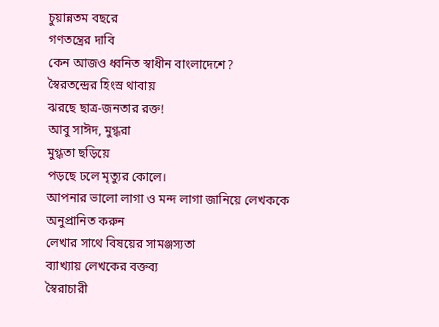চুয়ান্নতম বছরে
গণতন্ত্রের দাবি
কেন আজও ধ্বনিত স্বাধীন বাংলাদেশে?
স্বৈরতন্দ্রের হিংস্র থাবায়
ঝরছে ছাত্র-জনতার রক্ত!
আবু সাঈদ, মুগ্ধরা
মুগ্ধতা ছড়িয়ে
পড়ছে ঢলে মৃত্যুর কোলে।
আপনার ভালো লাগা ও মন্দ লাগা জানিয়ে লেখককে অনুপ্রানিত করুন
লেখার সাথে বিষয়ের সামঞ্জস্যতা
ব্যাখ্যায় লেখকের বক্তব্য
স্বৈরাচারী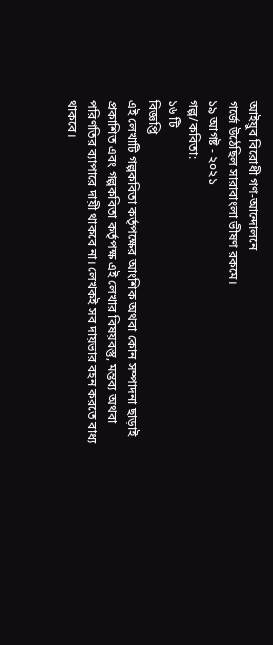আইয়ুব বিরোধী গণ-আন্দোলনে
গর্জে উঠেছিল সারাবাংলা ভীষণ রকমে।
১৯ আগষ্ট - ২০২১
গল্প/কবিতা:
১৬ টি
বিজ্ঞপ্তি
এই লেখাটি গল্পকবিতা কর্তৃপক্ষের আংশিক অথবা কোন সম্পাদনা ছাড়াই প্রকাশিত এবং গল্পকবিতা কর্তৃপক্ষ এই লেখার বিষয়বস্তু, মন্তব্য অথবা পরিণতির ব্যাপারে দায়ী থাকবে না। লেখকই সব দায়ভার বহন করতে বাধ্য থাকবে।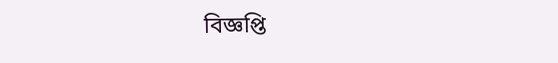বিজ্ঞপ্তি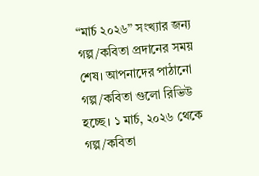“মার্চ ২০২৬” সংখ্যার জন্য গল্প/কবিতা প্রদানের সময় শেষ। আপনাদের পাঠানো গল্প/কবিতা গুলো রিভিউ হচ্ছে। ১ মার্চ, ২০২৬ থেকে গল্প/কবিতা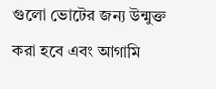গুলো ভোটের জন্য উন্মুক্ত করা হবে এবং আগামি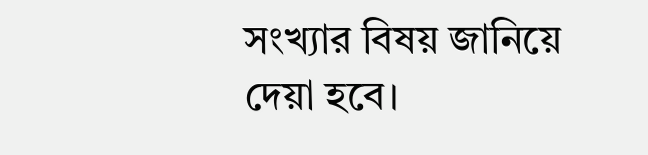সংখ্যার বিষয় জানিয়ে দেয়া হবে।